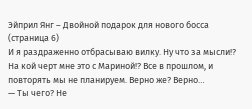Эйприл Янг – Двойной подарок для нового босса (страница 6)
И я раздраженно отбрасываю вилку. Ну что за мысли!? На кой черт мне это с Мариной!? Все в прошлом, и повторять мы не планируем. Верно же? Верно…
— Ты чего? Не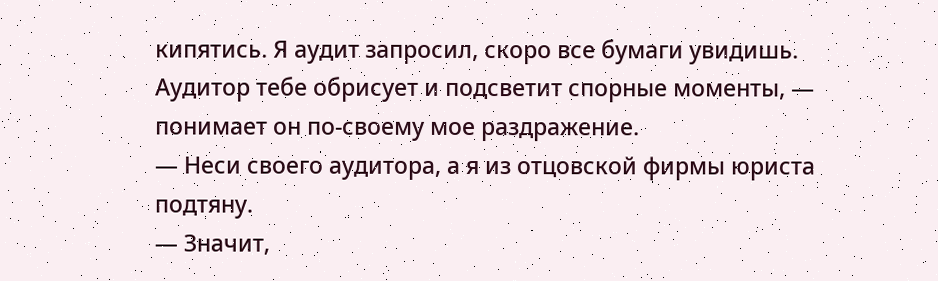кипятись. Я аудит запросил, скоро все бумаги увидишь. Аудитор тебе обрисует и подсветит спорные моменты, — понимает он по-своему мое раздражение.
— Неси своего аудитора, а я из отцовской фирмы юриста подтяну.
— Значит,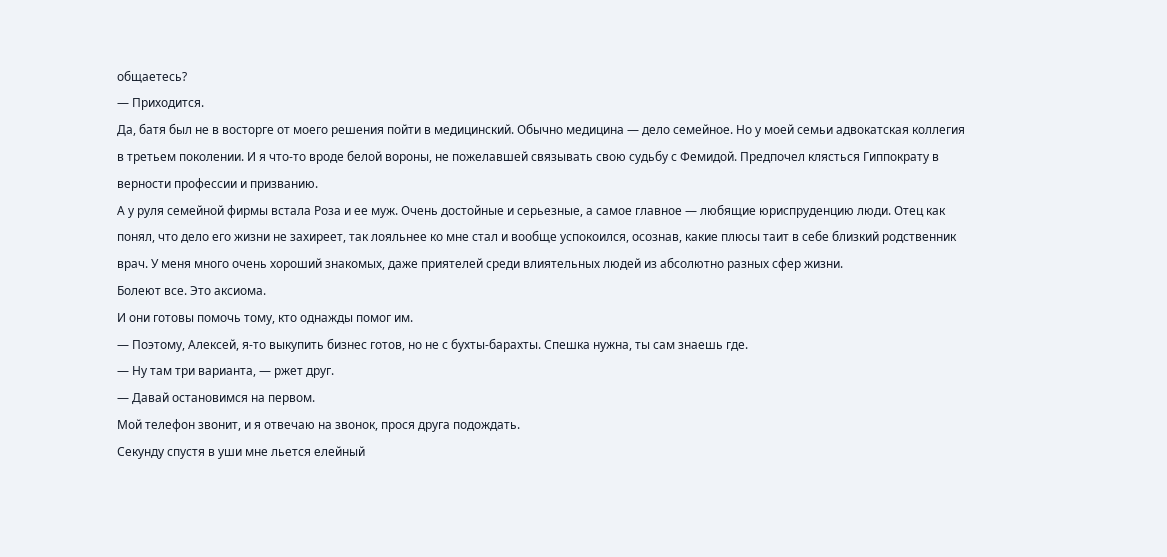общаетесь?
— Приходится.
Да, батя был не в восторге от моего решения пойти в медицинский. Обычно медицина — дело семейное. Но у моей семьи адвокатская коллегия в третьем поколении. И я что-то вроде белой вороны, не пожелавшей связывать свою судьбу с Фемидой. Предпочел клясться Гиппократу в верности профессии и призванию.
А у руля семейной фирмы встала Роза и ее муж. Очень достойные и серьезные, а самое главное — любящие юриспруденцию люди. Отец как понял, что дело его жизни не захиреет, так лояльнее ко мне стал и вообще успокоился, осознав, какие плюсы таит в себе близкий родственник врач. У меня много очень хороший знакомых, даже приятелей среди влиятельных людей из абсолютно разных сфер жизни.
Болеют все. Это аксиома.
И они готовы помочь тому, кто однажды помог им.
— Поэтому, Алексей, я-то выкупить бизнес готов, но не с бухты-барахты. Спешка нужна, ты сам знаешь где.
— Ну там три варианта, — ржет друг.
— Давай остановимся на первом.
Мой телефон звонит, и я отвечаю на звонок, прося друга подождать.
Секунду спустя в уши мне льется елейный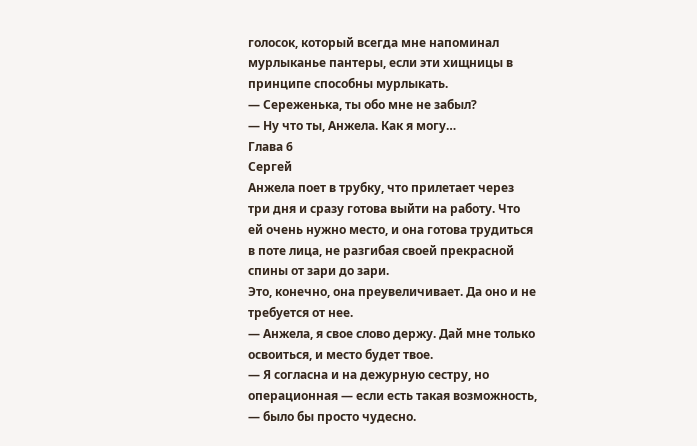голосок, который всегда мне напоминал мурлыканье пантеры, если эти хищницы в принципе способны мурлыкать.
— Сереженька, ты обо мне не забыл?
— Ну что ты, Анжела. Как я могу…
Глава 6
Сергей
Анжела поет в трубку, что прилетает через три дня и сразу готова выйти на работу. Что ей очень нужно место, и она готова трудиться в поте лица, не разгибая своей прекрасной спины от зари до зари.
Это, конечно, она преувеличивает. Да оно и не требуется от нее.
— Анжела, я свое слово держу. Дай мне только освоиться, и место будет твое.
— Я согласна и на дежурную сестру, но операционная — если есть такая возможность, — было бы просто чудесно.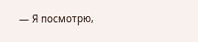— Я посмотрю,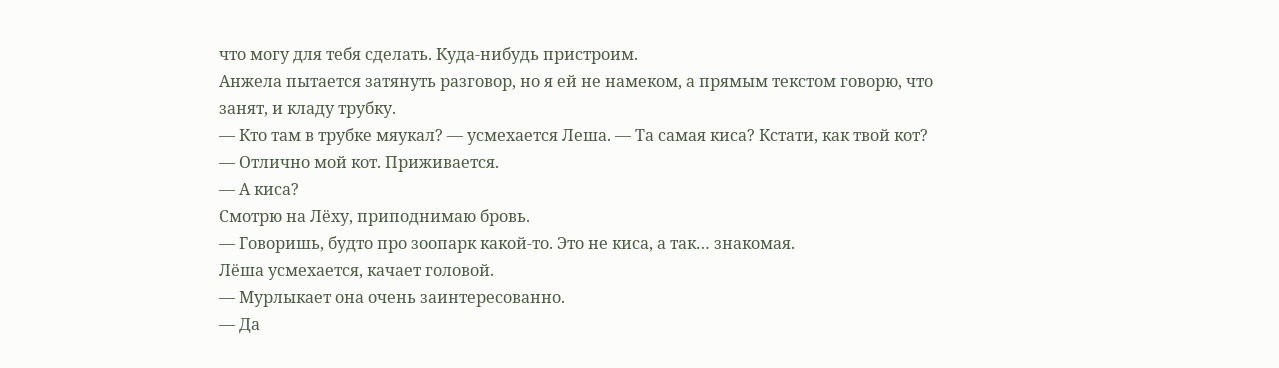что могу для тебя сделать. Куда-нибудь пристроим.
Анжела пытается затянуть разговор, но я ей не намеком, а прямым текстом говорю, что занят, и кладу трубку.
— Кто там в трубке мяукал? — усмехается Леша. — Та самая киса? Кстати, как твой кот?
— Отлично мой кот. Приживается.
— А киса?
Смотрю на Лёху, приподнимаю бровь.
— Говоришь, будто про зоопарк какой-то. Это не киса, а так… знакомая.
Лёша усмехается, качает головой.
— Мурлыкает она очень заинтересованно.
— Да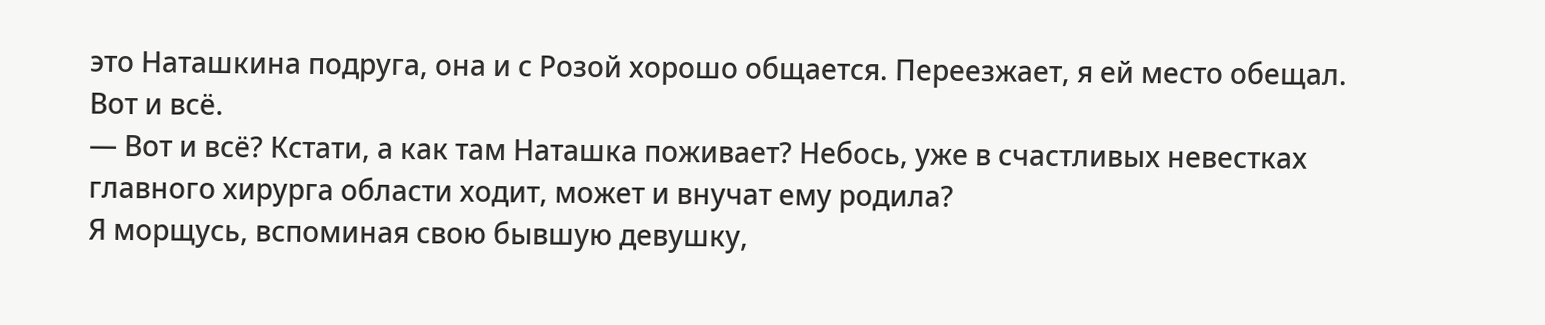это Наташкина подруга, она и с Розой хорошо общается. Переезжает, я ей место обещал. Вот и всё.
— Вот и всё? Кстати, а как там Наташка поживает? Небось, уже в счастливых невестках главного хирурга области ходит, может и внучат ему родила?
Я морщусь, вспоминая свою бывшую девушку,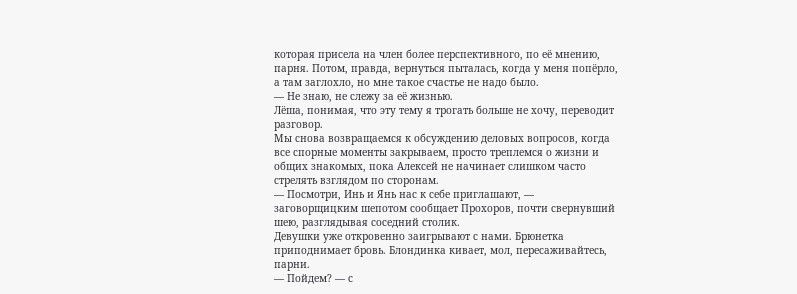которая присела на член более перспективного, по её мнению, парня. Потом, правда, вернуться пыталась, когда у меня попёрло, а там заглохло, но мне такое счастье не надо было.
— Не знаю, не слежу за её жизнью.
Лёша, понимая, что эту тему я трогать больше не хочу, переводит разговор.
Мы снова возвращаемся к обсуждению деловых вопросов, когда все спорные моменты закрываем, просто треплемся о жизни и общих знакомых, пока Алексей не начинает слишком часто стрелять взглядом по сторонам.
— Посмотри, Инь и Янь нас к себе приглашают, — заговорщицким шепотом сообщает Прохоров, почти свернувший шею, разглядывая соседний столик.
Девушки уже откровенно заигрывают с нами. Брюнетка приподнимает бровь. Блондинка кивает, мол, пересаживайтесь, парни.
— Пойдем? — с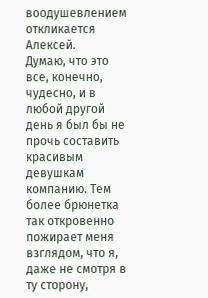воодушевлением откликается Алексей.
Думаю, что это все, конечно, чудесно, и в любой другой день я был бы не прочь составить красивым девушкам компанию. Тем более брюнетка так откровенно пожирает меня взглядом, что я, даже не смотря в ту сторону,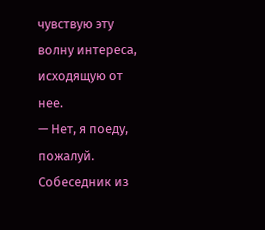чувствую эту волну интереса, исходящую от нее.
— Нет, я поеду, пожалуй. Собеседник из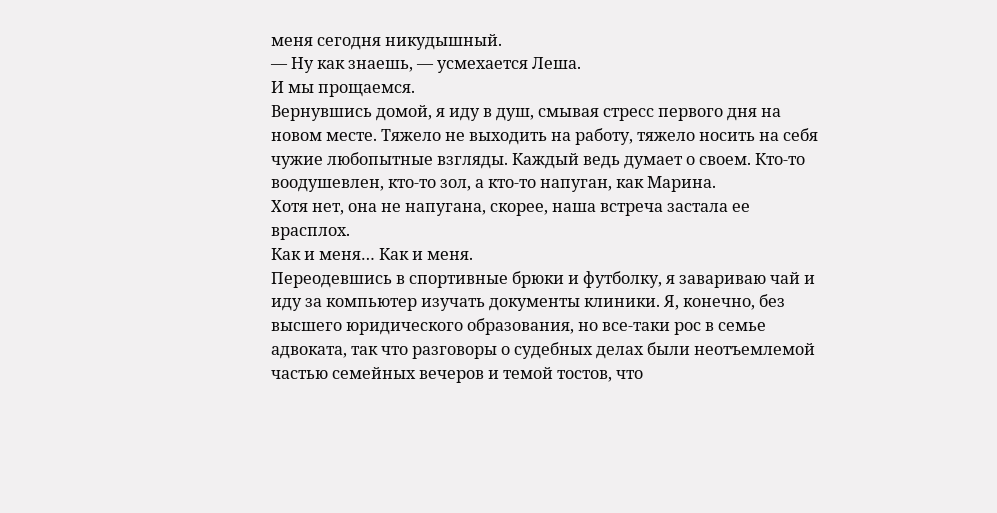меня сегодня никудышный.
— Ну как знаешь, — усмехается Леша.
И мы прощаемся.
Вернувшись домой, я иду в душ, смывая стресс первого дня на новом месте. Тяжело не выходить на работу, тяжело носить на себя чужие любопытные взгляды. Каждый ведь думает о своем. Кто-то воодушевлен, кто-то зол, а кто-то напуган, как Марина.
Хотя нет, она не напугана, скорее, наша встреча застала ее врасплох.
Как и меня… Как и меня.
Переодевшись в спортивные брюки и футболку, я завариваю чай и иду за компьютер изучать документы клиники. Я, конечно, без высшего юридического образования, но все-таки рос в семье адвоката, так что разговоры о судебных делах были неотъемлемой частью семейных вечеров и темой тостов, что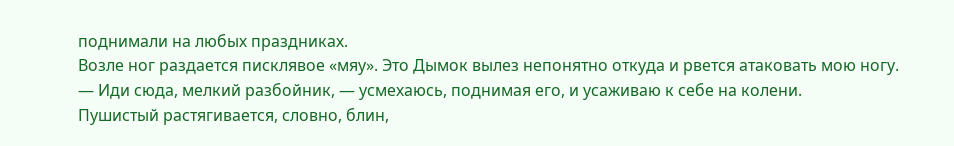поднимали на любых праздниках.
Возле ног раздается писклявое «мяу». Это Дымок вылез непонятно откуда и рвется атаковать мою ногу.
— Иди сюда, мелкий разбойник, — усмехаюсь, поднимая его, и усаживаю к себе на колени.
Пушистый растягивается, словно, блин,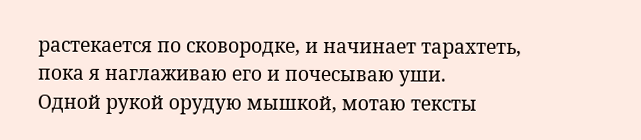растекается по сковородке, и начинает тарахтеть, пока я наглаживаю его и почесываю уши.
Одной рукой орудую мышкой, мотаю тексты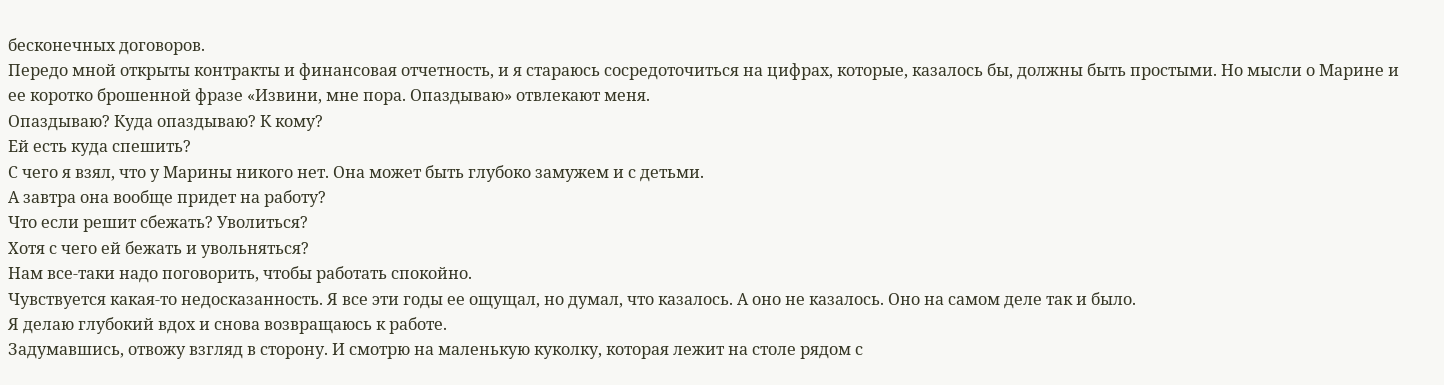бесконечных договоров.
Передо мной открыты контракты и финансовая отчетность, и я стараюсь сосредоточиться на цифрах, которые, казалось бы, должны быть простыми. Но мысли о Марине и ее коротко брошенной фразе «Извини, мне пора. Опаздываю» отвлекают меня.
Опаздываю? Куда опаздываю? К кому?
Ей есть куда спешить?
С чего я взял, что у Марины никого нет. Она может быть глубоко замужем и с детьми.
А завтра она вообще придет на работу?
Что если решит сбежать? Уволиться?
Хотя с чего ей бежать и увольняться?
Нам все-таки надо поговорить, чтобы работать спокойно.
Чувствуется какая-то недосказанность. Я все эти годы ее ощущал, но думал, что казалось. А оно не казалось. Оно на самом деле так и было.
Я делаю глубокий вдох и снова возвращаюсь к работе.
Задумавшись, отвожу взгляд в сторону. И смотрю на маленькую куколку, которая лежит на столе рядом с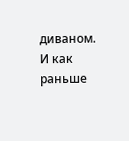диваном. И как раньше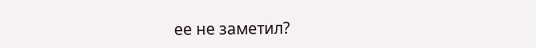ее не заметил?